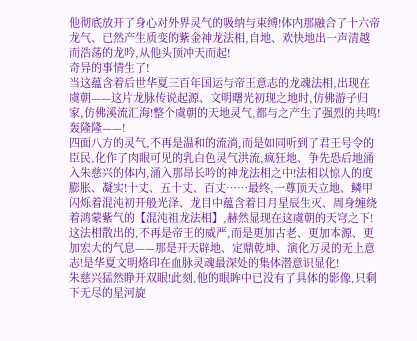他彻底放开了身心对外界灵气的吸纳与束缚!体内那融合了十六帝龙气、已然产生质变的紫金神龙法相,自地、欢快地出一声清越而浩荡的龙吟,从他头顶冲天而起!
奇异的事情生了!
当这蕴含着后世华夏三百年国运与帝王意志的龙魂法相,出现在虞朝——这片龙脉传说起源、文明曙光初现之地时,仿佛游子归家,仿佛溪流汇海!整个虞朝的天地灵气,都与之产生了强烈的共鸣!
轰隆隆——!
四面八方的灵气,不再是温和的流淌,而是如同听到了君王号令的臣民,化作了肉眼可见的乳白色灵气洪流,疯狂地、争先恐后地涌入朱慈兴的体内,涌入那昂长吟的神龙法相之中!法相以惊人的度膨胀、凝实!十丈、五十丈、百丈……最终,一尊顶天立地、鳞甲闪烁着混沌初开般光泽、龙目中蕴含着日月星辰生灭、周身缠绕着鸿蒙紫气的【混沌祖龙法相】,赫然显现在这虞朝的天穹之下!
这法相散出的,不再是帝王的威严,而是更加古老、更加本源、更加宏大的气息——那是开天辟地、定鼎乾坤、演化万灵的无上意志!是华夏文明烙印在血脉灵魂最深处的集体潜意识显化!
朱慈兴猛然睁开双眼!此刻,他的眼眸中已没有了具体的影像,只剩下无尽的星河旋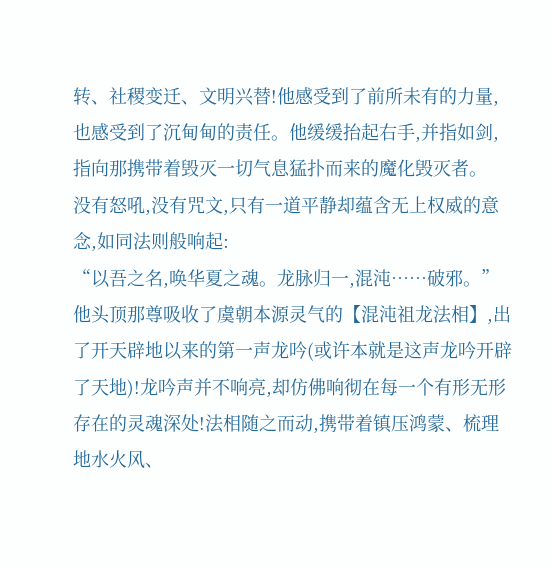转、社稷变迁、文明兴替!他感受到了前所未有的力量,也感受到了沉甸甸的责任。他缓缓抬起右手,并指如剑,指向那携带着毁灭一切气息猛扑而来的魔化毁灭者。
没有怒吼,没有咒文,只有一道平静却蕴含无上权威的意念,如同法则般响起:
“以吾之名,唤华夏之魂。龙脉归一,混沌……破邪。”
他头顶那尊吸收了虞朝本源灵气的【混沌祖龙法相】,出了开天辟地以来的第一声龙吟(或许本就是这声龙吟开辟了天地)!龙吟声并不响亮,却仿佛响彻在每一个有形无形存在的灵魂深处!法相随之而动,携带着镇压鸿蒙、梳理地水火风、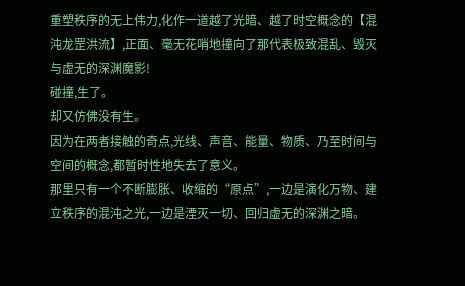重塑秩序的无上伟力,化作一道越了光暗、越了时空概念的【混沌龙罡洪流】,正面、毫无花哨地撞向了那代表极致混乱、毁灭与虚无的深渊魔影!
碰撞,生了。
却又仿佛没有生。
因为在两者接触的奇点,光线、声音、能量、物质、乃至时间与空间的概念,都暂时性地失去了意义。
那里只有一个不断膨胀、收缩的“原点”,一边是演化万物、建立秩序的混沌之光,一边是湮灭一切、回归虚无的深渊之暗。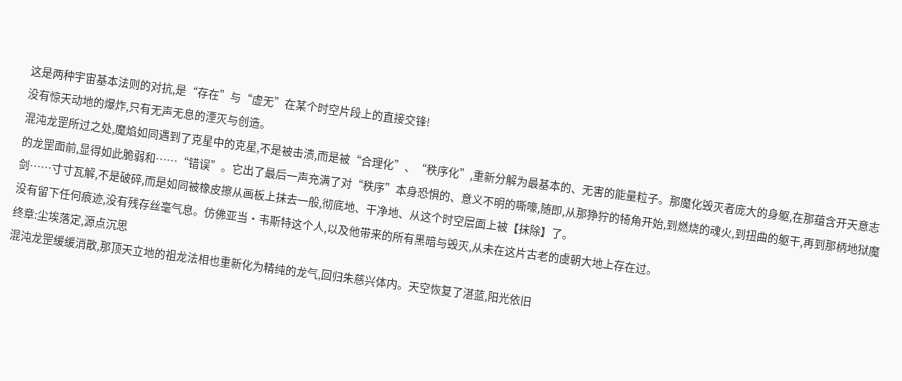这是两种宇宙基本法则的对抗,是“存在”与“虚无”在某个时空片段上的直接交锋!
没有惊天动地的爆炸,只有无声无息的湮灭与创造。
混沌龙罡所过之处,魔焰如同遇到了克星中的克星,不是被击溃,而是被“合理化”、“秩序化”,重新分解为最基本的、无害的能量粒子。那魔化毁灭者庞大的身躯,在那蕴含开天意志的龙罡面前,显得如此脆弱和……“错误”。它出了最后一声充满了对“秩序”本身恐惧的、意义不明的嘶嚎,随即,从那狰狞的犄角开始,到燃烧的魂火,到扭曲的躯干,再到那柄地狱魔剑……寸寸瓦解,不是破碎,而是如同被橡皮擦从画板上抹去一般,彻底地、干净地、从这个时空层面上被【抹除】了。
没有留下任何痕迹,没有残存丝毫气息。仿佛亚当·韦斯特这个人,以及他带来的所有黑暗与毁灭,从未在这片古老的虞朝大地上存在过。
终章:尘埃落定,源点沉思
混沌龙罡缓缓消散,那顶天立地的祖龙法相也重新化为精纯的龙气,回归朱慈兴体内。天空恢复了湛蓝,阳光依旧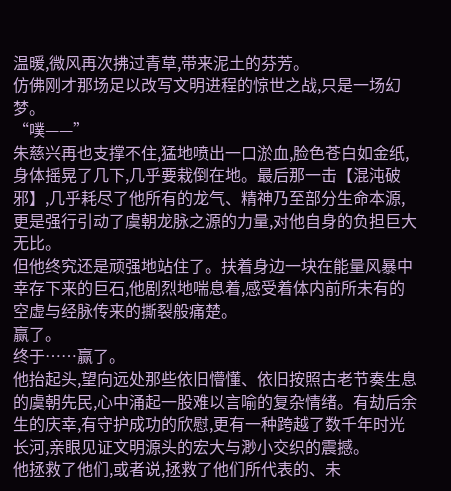温暖,微风再次拂过青草,带来泥土的芬芳。
仿佛刚才那场足以改写文明进程的惊世之战,只是一场幻梦。
“噗——”
朱慈兴再也支撑不住,猛地喷出一口淤血,脸色苍白如金纸,身体摇晃了几下,几乎要栽倒在地。最后那一击【混沌破邪】,几乎耗尽了他所有的龙气、精神乃至部分生命本源,更是强行引动了虞朝龙脉之源的力量,对他自身的负担巨大无比。
但他终究还是顽强地站住了。扶着身边一块在能量风暴中幸存下来的巨石,他剧烈地喘息着,感受着体内前所未有的空虚与经脉传来的撕裂般痛楚。
赢了。
终于……赢了。
他抬起头,望向远处那些依旧懵懂、依旧按照古老节奏生息的虞朝先民,心中涌起一股难以言喻的复杂情绪。有劫后余生的庆幸,有守护成功的欣慰,更有一种跨越了数千年时光长河,亲眼见证文明源头的宏大与渺小交织的震撼。
他拯救了他们,或者说,拯救了他们所代表的、未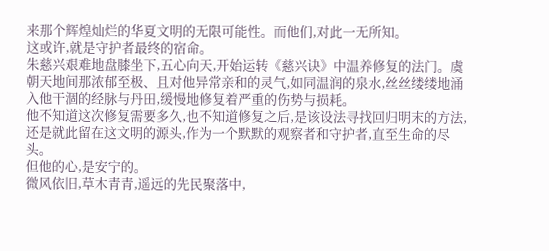来那个辉煌灿烂的华夏文明的无限可能性。而他们,对此一无所知。
这或许,就是守护者最终的宿命。
朱慈兴艰难地盘膝坐下,五心向天,开始运转《慈兴诀》中温养修复的法门。虞朝天地间那浓郁至极、且对他异常亲和的灵气,如同温润的泉水,丝丝缕缕地涌入他干涸的经脉与丹田,缓慢地修复着严重的伤势与损耗。
他不知道这次修复需要多久,也不知道修复之后,是该设法寻找回归明末的方法,还是就此留在这文明的源头,作为一个默默的观察者和守护者,直至生命的尽头。
但他的心,是安宁的。
微风依旧,草木青青,遥远的先民聚落中,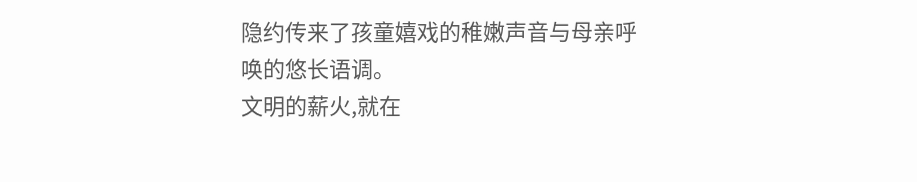隐约传来了孩童嬉戏的稚嫩声音与母亲呼唤的悠长语调。
文明的薪火,就在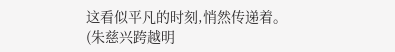这看似平凡的时刻,悄然传递着。
(朱慈兴跨越明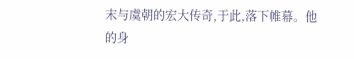末与虞朝的宏大传奇,于此,落下帷幕。他的身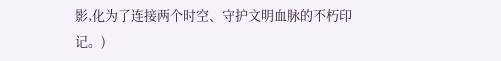影,化为了连接两个时空、守护文明血脉的不朽印记。)